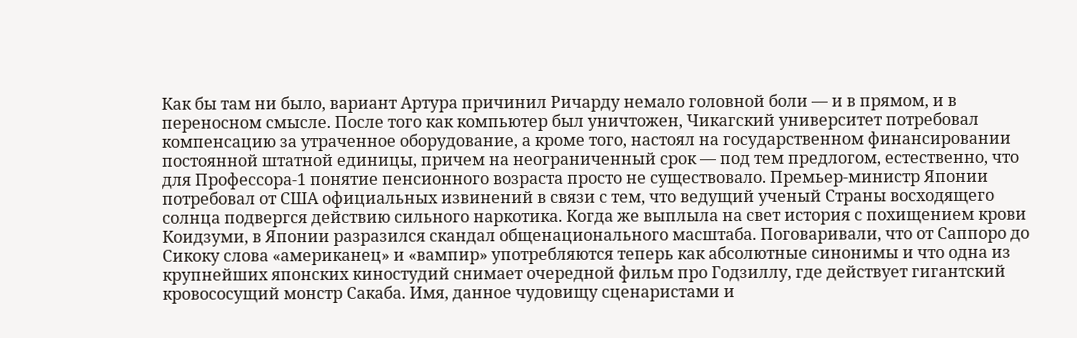Как бы там ни было, вариант Артура причинил Ричарду немало головной боли — и в прямом, и в переносном смысле. После того как компьютер был уничтожен, Чикагский университет потребовал компенсацию за утраченное оборудование, а кроме того, настоял на государственном финансировании постоянной штатной единицы, причем на неограниченный срок — под тем предлогом, естественно, что для Профессора-1 понятие пенсионного возраста просто не существовало. Премьер-министр Японии потребовал от США официальных извинений в связи с тем, что ведущий ученый Страны восходящего солнца подвергся действию сильного наркотика. Когда же выплыла на свет история с похищением крови Коидзуми, в Японии разразился скандал общенационального масштаба. Поговаривали, что от Саппоро до Сикоку слова «американец» и «вампир» употребляются теперь как абсолютные синонимы и что одна из крупнейших японских киностудий снимает очередной фильм про Годзиллу, где действует гигантский кровососущий монстр Сакаба. Имя, данное чудовищу сценаристами и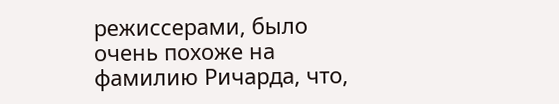режиссерами, было очень похоже на фамилию Ричарда, что,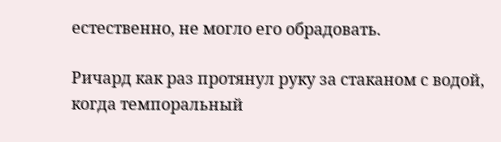естественно, не могло его обрадовать.

Ричард как раз протянул руку за стаканом с водой, когда темпоральный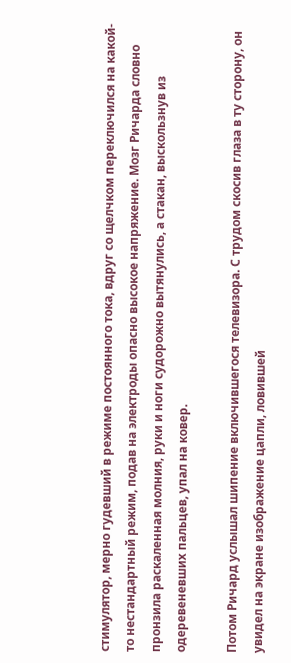стимулятор, мерно гудевший в режиме постоянного тока, вдруг со щелчком переключился на какой-то нестандартный режим, подав на электроды опасно высокое напряжение. Мозг Ричарда словно пронзила раскаленная молния, руки и ноги судорожно вытянулись, а стакан, выскользнув из одеревеневших пальцев, упал на ковер.

Потом Ричард услышал шипение включившегося телевизора. С трудом скосив глаза в ту сторону, он увидел на экране изображение цапли, ловившей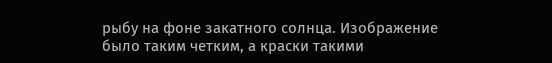рыбу на фоне закатного солнца. Изображение было таким четким, а краски такими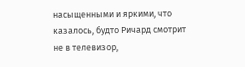насыщенными и яркими, что казалось, будто Ричард смотрит не в телевизор,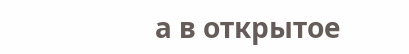а в открытое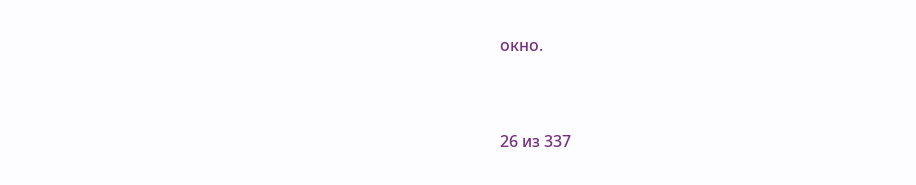окно.



26 из 337